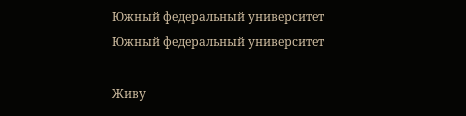Южный федеральный университет
Южный федеральный университет

Живу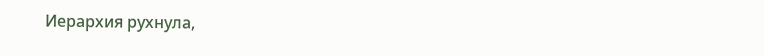Иерархия рухнула,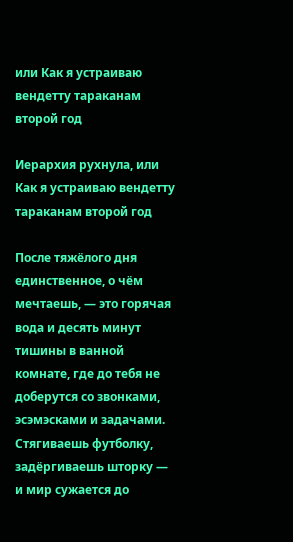или Как я устраиваю вендетту тараканам второй год

Иерархия рухнула, или Как я устраиваю вендетту тараканам второй год

После тяжёлого дня единственное, о чём мечтаешь, — это горячая вода и десять минут тишины в ванной комнате, где до тебя не доберутся со звонками, эсэмэсками и задачами. Стягиваешь футболку, задёргиваешь шторку — и мир сужается до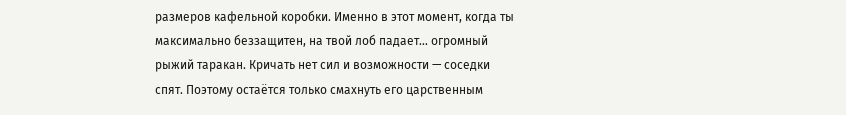размеров кафельной коробки. Именно в этот момент, когда ты максимально беззащитен, на твой лоб падает… огромный рыжий таракан. Кричать нет сил и возможности — соседки спят. Поэтому остаётся только смахнуть его царственным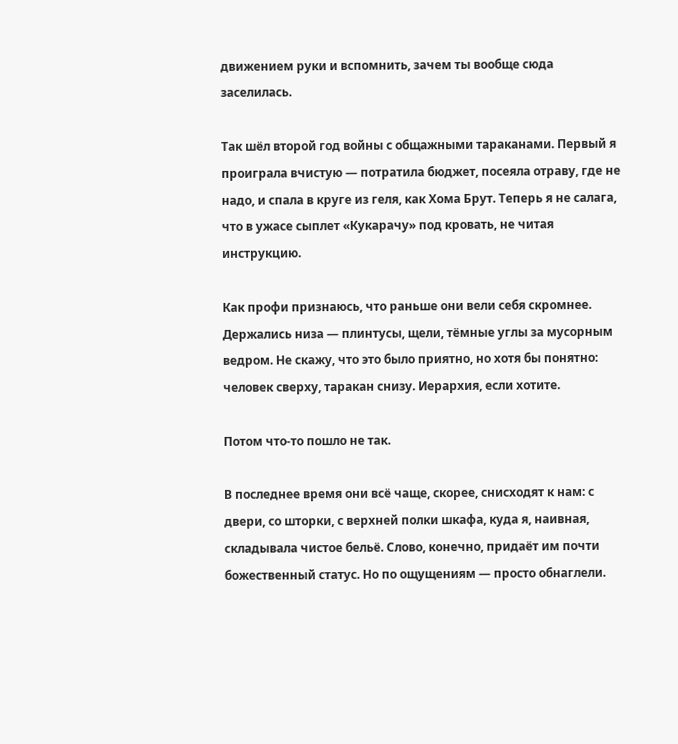движением руки и вспомнить, зачем ты вообще сюда заселилась.

Так шёл второй год войны с общажными тараканами. Первый я проиграла вчистую — потратила бюджет, посеяла отраву, где не надо, и спала в круге из геля, как Хома Брут. Теперь я не салага, что в ужасе сыплет «Кукарачу» под кровать, не читая инструкцию.

Как профи признаюсь, что раньше они вели себя скромнее. Держались низа — плинтусы, щели, тёмные углы за мусорным ведром. Не скажу, что это было приятно, но хотя бы понятно: человек сверху, таракан снизу. Иерархия, если хотите.

Потом что-то пошло не так.

В последнее время они всё чаще, скорее, снисходят к нам: с двери, со шторки, с верхней полки шкафа, куда я, наивная, складывала чистое бельё. Слово, конечно, придаёт им почти божественный статус. Но по ощущениям — просто обнаглели.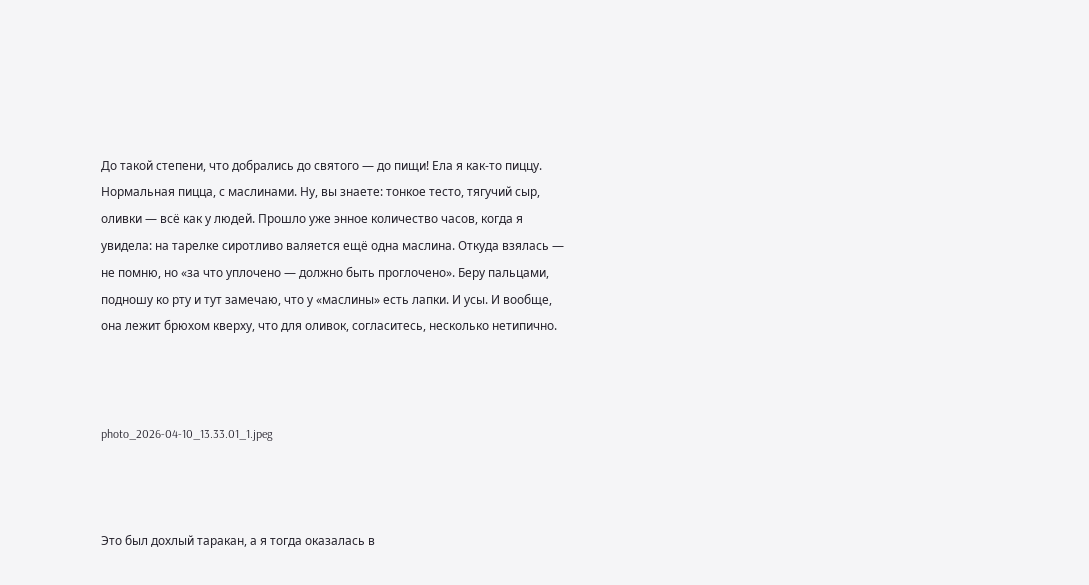До такой степени, что добрались до святого — до пищи! Ела я как-то пиццу. Нормальная пицца, с маслинами. Ну, вы знаете: тонкое тесто, тягучий сыр, оливки — всё как у людей. Прошло уже энное количество часов, когда я увидела: на тарелке сиротливо валяется ещё одна маслина. Откуда взялась — не помню, но «за что уплочено — должно быть проглочено». Беру пальцами, подношу ко рту и тут замечаю, что у «маслины» есть лапки. И усы. И вообще, она лежит брюхом кверху, что для оливок, согласитесь, несколько нетипично.



photo_2026-04-10_13.33.01_1.jpeg



Это был дохлый таракан, а я тогда оказалась в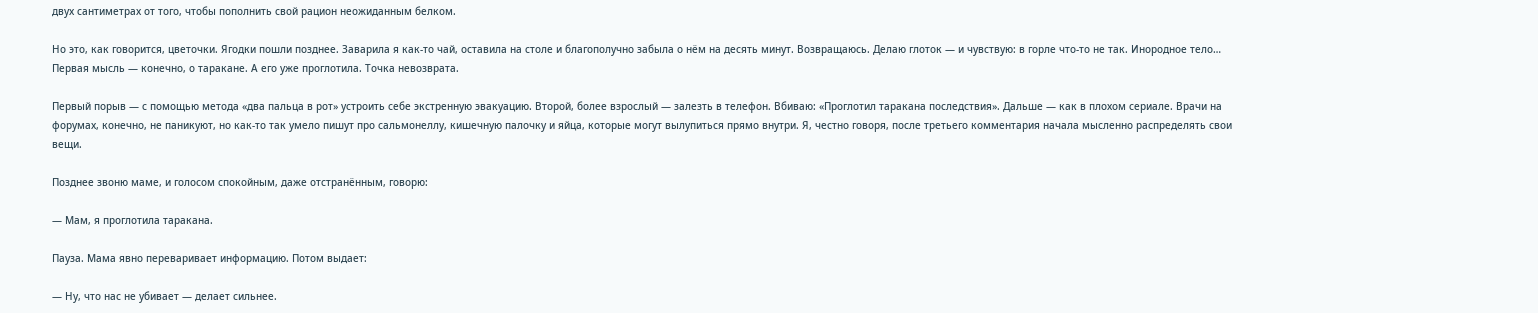двух сантиметрах от того, чтобы пополнить свой рацион неожиданным белком.

Но это, как говорится, цветочки. Ягодки пошли позднее. Заварила я как-то чай, оставила на столе и благополучно забыла о нём на десять минут. Возвращаюсь. Делаю глоток — и чувствую: в горле что-то не так. Инородное тело… Первая мысль — конечно, о таракане. А его уже проглотила. Точка невозврата.

Первый порыв — с помощью метода «два пальца в рот» устроить себе экстренную эвакуацию. Второй, более взрослый — залезть в телефон. Вбиваю: «Проглотил таракана последствия». Дальше — как в плохом сериале. Врачи на форумах, конечно, не паникуют, но как-то так умело пишут про сальмонеллу, кишечную палочку и яйца, которые могут вылупиться прямо внутри. Я, честно говоря, после третьего комментария начала мысленно распределять свои вещи.

Позднее звоню маме, и голосом спокойным, даже отстранённым, говорю:

— Мам, я проглотила таракана.

Пауза. Мама явно переваривает информацию. Потом выдает:

— Ну, что нас не убивает — делает сильнее.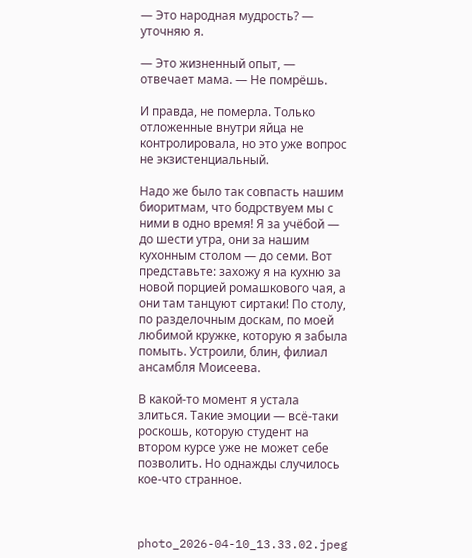— Это народная мудрость? — уточняю я.

— Это жизненный опыт, — отвечает мама. — Не помрёшь.

И правда, не померла. Только отложенные внутри яйца не контролировала, но это уже вопрос не экзистенциальный.

Надо же было так совпасть нашим биоритмам, что бодрствуем мы с ними в одно время! Я за учёбой — до шести утра, они за нашим кухонным столом — до семи. Вот представьте: захожу я на кухню за новой порцией ромашкового чая, а они там танцуют сиртаки! По столу, по разделочным доскам, по моей любимой кружке, которую я забыла помыть. Устроили, блин, филиал ансамбля Моисеева.

В какой-то момент я устала злиться. Такие эмоции — всё-таки роскошь, которую студент на втором курсе уже не может себе позволить. Но однажды случилось кое-что странное.



photo_2026-04-10_13.33.02.jpeg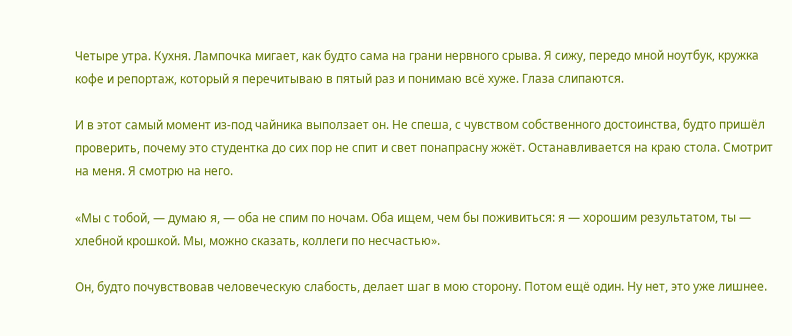Четыре утра. Кухня. Лампочка мигает, как будто сама на грани нервного срыва. Я сижу, передо мной ноутбук, кружка кофе и репортаж, который я перечитываю в пятый раз и понимаю всё хуже. Глаза слипаются.

И в этот самый момент из-под чайника выползает он. Не спеша, с чувством собственного достоинства, будто пришёл проверить, почему это студентка до сих пор не спит и свет понапрасну жжёт. Останавливается на краю стола. Смотрит на меня. Я смотрю на него.

«Мы с тобой, — думаю я, — оба не спим по ночам. Оба ищем, чем бы поживиться: я — хорошим результатом, ты — хлебной крошкой. Мы, можно сказать, коллеги по несчастью».

Он, будто почувствовав человеческую слабость, делает шаг в мою сторону. Потом ещё один. Ну нет, это уже лишнее.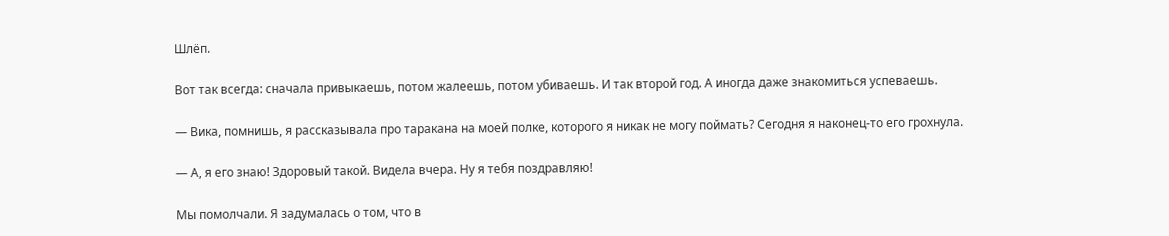Шлёп.

Вот так всегда: сначала привыкаешь, потом жалеешь, потом убиваешь. И так второй год. А иногда даже знакомиться успеваешь.

— Вика, помнишь, я рассказывала про таракана на моей полке, которого я никак не могу поймать? Сегодня я наконец-то его грохнула.

— А, я его знаю! Здоровый такой. Видела вчера. Ну я тебя поздравляю!

Мы помолчали. Я задумалась о том, что в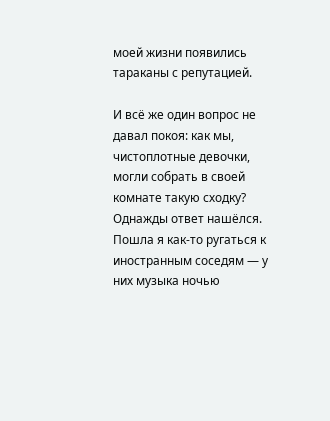моей жизни появились тараканы с репутацией.

И всё же один вопрос не давал покоя: как мы, чистоплотные девочки, могли собрать в своей комнате такую сходку? Однажды ответ нашёлся. Пошла я как-то ругаться к иностранным соседям — у них музыка ночью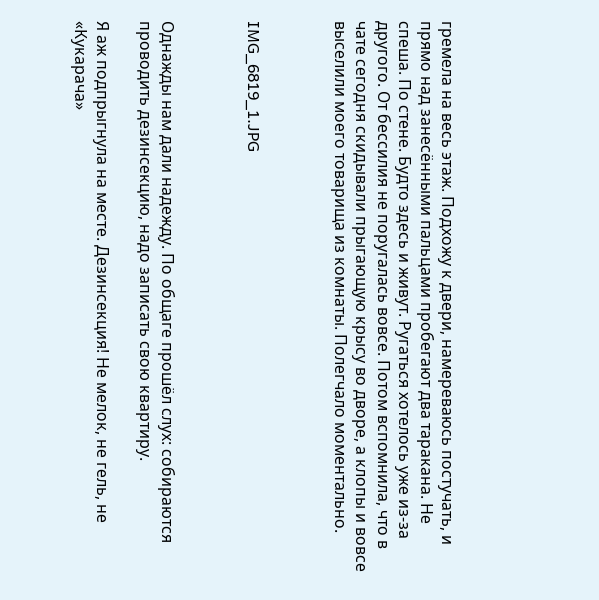гремела на весь этаж. Подхожу к двери, намереваюсь постучать, и прямо над занесёнными пальцами пробегают два таракана. Не спеша. По стене. Будто здесь и живут. Ругаться хотелось уже из-за другого. От бессилия не поругалась вовсе. Потом вспомнила, что в чате сегодня скидывали прыгающую крысу во дворе, а клопы и вовсе выселили моего товарища из комнаты. Полегчало моментально.



IMG_6819_1.JPG



Однажды нам дали надежду. По общаге прошёл слух: собираются проводить дезинсекцию, надо записать свою квартиру.

Я аж подпрыгнула на месте. Дезинсекция! Не мелок, не гель, не «Кукарача»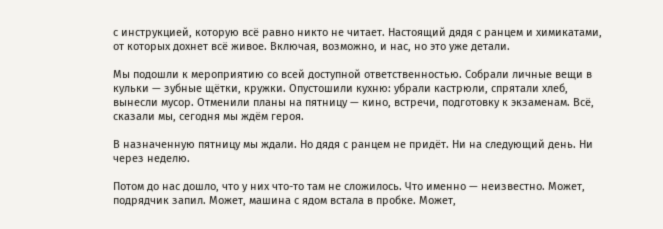с инструкцией, которую всё равно никто не читает. Настоящий дядя с ранцем и химикатами, от которых дохнет всё живое. Включая, возможно, и нас, но это уже детали.

Мы подошли к мероприятию со всей доступной ответственностью. Собрали личные вещи в кульки — зубные щётки, кружки. Опустошили кухню: убрали кастрюли, спрятали хлеб, вынесли мусор. Отменили планы на пятницу — кино, встречи, подготовку к экзаменам. Всё, сказали мы, сегодня мы ждём героя.

В назначенную пятницу мы ждали. Но дядя с ранцем не придёт. Ни на следующий день. Ни через неделю.

Потом до нас дошло, что у них что-то там не сложилось. Что именно — неизвестно. Может, подрядчик запил. Может, машина с ядом встала в пробке. Может,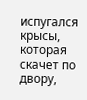испугался крысы, которая скачет по двору,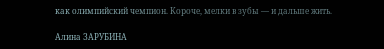как олимпийский чемпион. Короче, мелки в зубы — и дальше жить.

Алина ЗАРУБИНА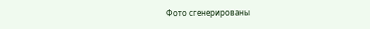Фото сгенерированы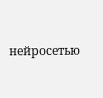нейросетью